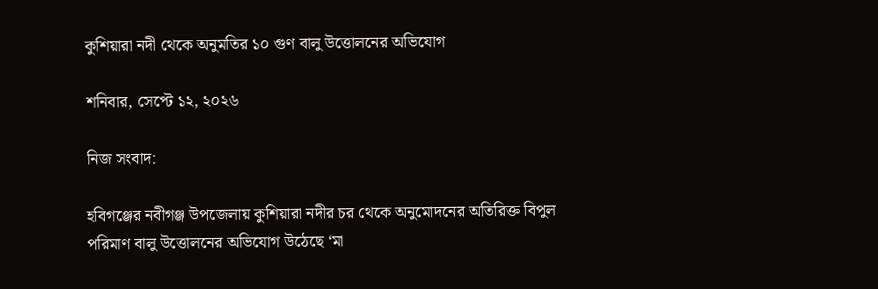কুশিয়ারা নদী থেকে অনুমতির ১০ গুণ বালু উত্তোলনের অভিযোগ

শনিবার, সেপ্টে ১২, ২০২৬

নিজ সংবাদ:

হবিগঞ্জের নবীগঞ্জ উপজেলায় কুশিয়ারা নদীর চর থেকে অনুমোদনের অতিরিক্ত বিপুল পরিমাণ বালু উত্তোলনের অভিযোগ উঠেছে ‘মা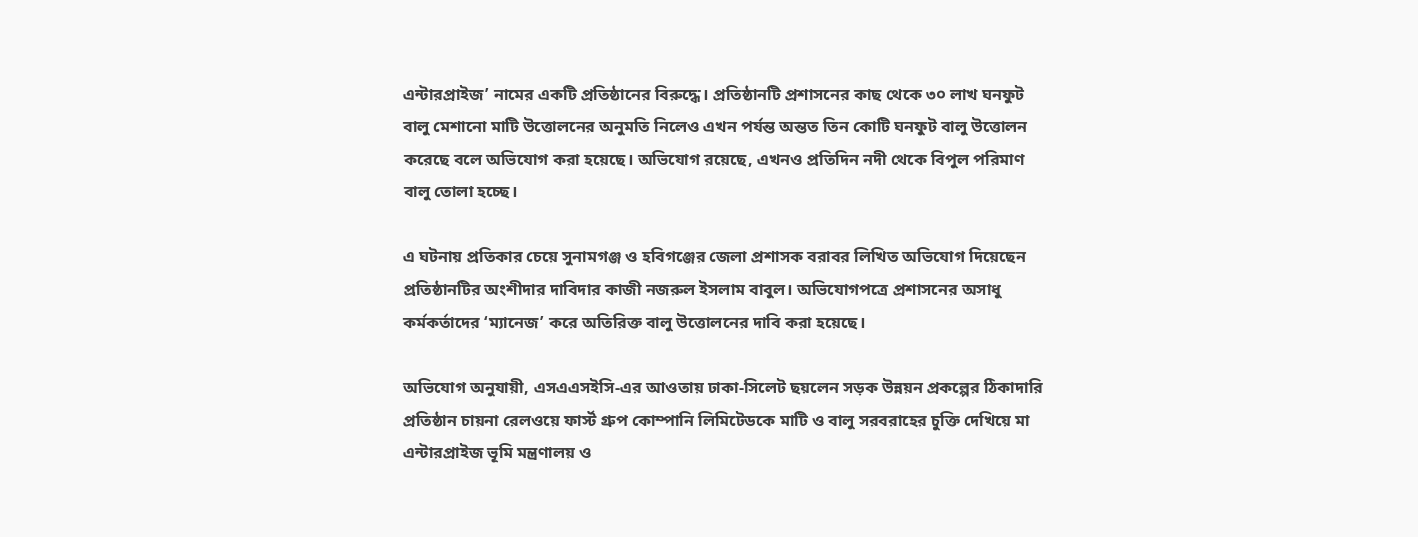এন্টারপ্রাইজ’ নামের একটি প্রতিষ্ঠানের বিরুদ্ধে। প্রতিষ্ঠানটি প্রশাসনের কাছ থেকে ৩০ লাখ ঘনফুট বালু মেশানো মাটি উত্তোলনের অনুমতি নিলেও এখন পর্যন্ত অন্তত তিন কোটি ঘনফুট বালু উত্তোলন করেছে বলে অভিযোগ করা হয়েছে। অভিযোগ রয়েছে, এখনও প্রতিদিন নদী থেকে বিপুল পরিমাণ বালু তোলা হচ্ছে।

এ ঘটনায় প্রতিকার চেয়ে সুনামগঞ্জ ও হবিগঞ্জের জেলা প্রশাসক বরাবর লিখিত অভিযোগ দিয়েছেন প্রতিষ্ঠানটির অংশীদার দাবিদার কাজী নজরুল ইসলাম বাবুল। অভিযোগপত্রে প্রশাসনের অসাধু কর্মকর্তাদের ‘ম্যানেজ’ করে অতিরিক্ত বালু উত্তোলনের দাবি করা হয়েছে।

অভিযোগ অনুযায়ী, এসএএসইসি-এর আওতায় ঢাকা-সিলেট ছয়লেন সড়ক উন্নয়ন প্রকল্পের ঠিকাদারি প্রতিষ্ঠান চায়না রেলওয়ে ফার্স্ট গ্রুপ কোম্পানি লিমিটেডকে মাটি ও বালু সরবরাহের চুক্তি দেখিয়ে মা এন্টারপ্রাইজ ভূমি মন্ত্রণালয় ও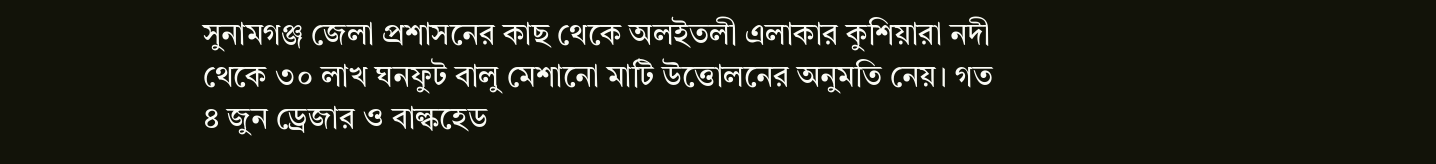সুনামগঞ্জ জেলা প্রশাসনের কাছ থেকে অলইতলী এলাকার কুশিয়ারা নদী থেকে ৩০ লাখ ঘনফুট বালু মেশানো মাটি উত্তোলনের অনুমতি নেয়। গত ৪ জুন ড্রেজার ও বাল্কহেড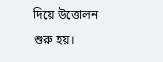দিয়ে উত্তোলন শুরু হয়।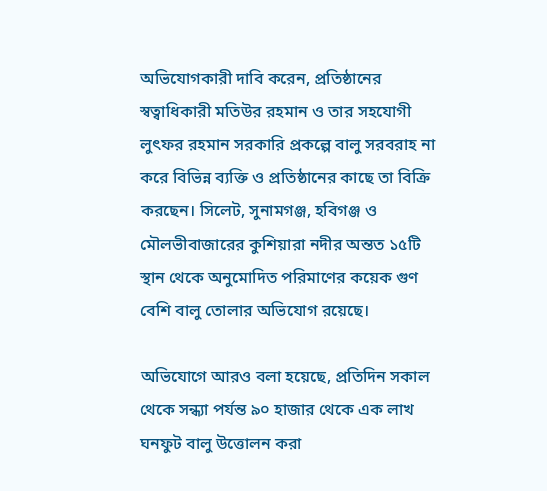অভিযোগকারী দাবি করেন, প্রতিষ্ঠানের স্বত্বাধিকারী মতিউর রহমান ও তার সহযোগী লুৎফর রহমান সরকারি প্রকল্পে বালু সরবরাহ না করে বিভিন্ন ব্যক্তি ও প্রতিষ্ঠানের কাছে তা বিক্রি করছেন। সিলেট, সুনামগঞ্জ, হবিগঞ্জ ও মৌলভীবাজারের কুশিয়ারা নদীর অন্তত ১৫টি স্থান থেকে অনুমোদিত পরিমাণের কয়েক গুণ বেশি বালু তোলার অভিযোগ রয়েছে।

অভিযোগে আরও বলা হয়েছে, প্রতিদিন সকাল থেকে সন্ধ্যা পর্যন্ত ৯০ হাজার থেকে এক লাখ ঘনফুট বালু উত্তোলন করা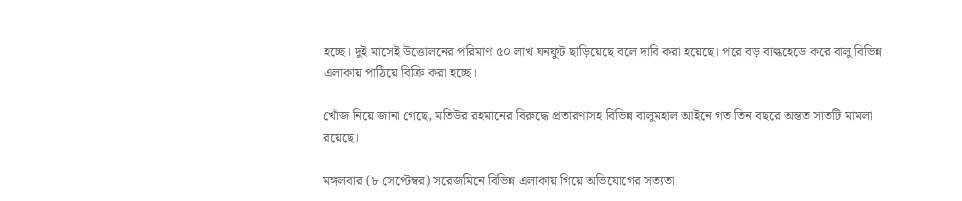হচ্ছে। দুই মাসেই উত্তোলনের পরিমাণ ৫০ লাখ ঘনফুট ছাড়িয়েছে বলে দাবি করা হয়েছে। পরে বড় বাল্কহেডে করে বালু বিভিন্ন এলাকায় পাঠিয়ে বিক্রি করা হচ্ছে।

খোঁজ নিয়ে জানা গেছে, মতিউর রহমানের বিরুদ্ধে প্রতারণাসহ বিভিন্ন বালুমহাল আইনে গত তিন বছরে অন্তত সাতটি মামলা রয়েছে।

মঙ্গলবার (৮ সেপ্টেম্বর) সরেজমিনে বিভিন্ন এলাকায় গিয়ে অভিযোগের সত্যতা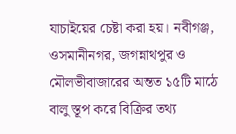যাচাইয়ের চেষ্টা করা হয়। নবীগঞ্জ, ওসমানীনগর, জগন্নাথপুর ও মৌলভীবাজারের অন্তত ১৫টি মাঠে বালু স্তূপ করে বিক্রির তথ্য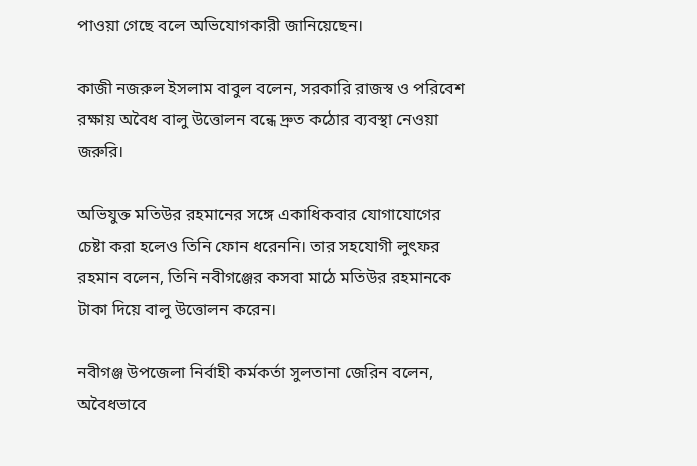পাওয়া গেছে বলে অভিযোগকারী জানিয়েছেন।

কাজী নজরুল ইসলাম বাবুল বলেন, সরকারি রাজস্ব ও পরিবেশ রক্ষায় অবৈধ বালু উত্তোলন বন্ধে দ্রুত কঠোর ব্যবস্থা নেওয়া জরুরি।

অভিযুক্ত মতিউর রহমানের সঙ্গে একাধিকবার যোগাযোগের চেষ্টা করা হলেও তিনি ফোন ধরেননি। তার সহযোগী লুৎফর রহমান বলেন, তিনি নবীগঞ্জের কসবা মাঠে মতিউর রহমানকে টাকা দিয়ে বালু উত্তোলন করেন।

নবীগঞ্জ উপজেলা নির্বাহী কর্মকর্তা সুলতানা জেরিন বলেন, অবৈধভাবে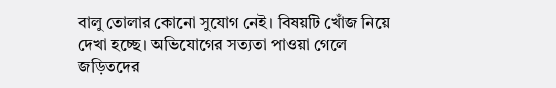বালু তোলার কোনো সুযোগ নেই। বিষয়টি খোঁজ নিয়ে দেখা হচ্ছে। অভিযোগের সত্যতা পাওয়া গেলে জড়িতদের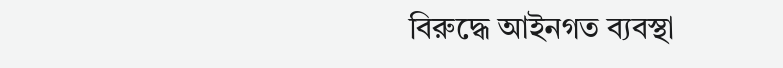বিরুদ্ধে আইনগত ব্যবস্থা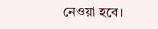নেওয়া হবে।